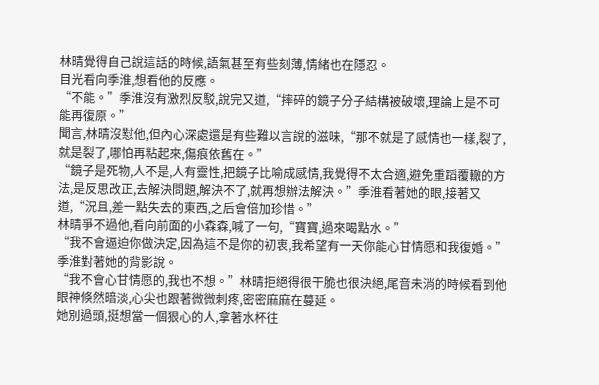林晴覺得自己說這話的時候,語氣甚至有些刻薄,情緒也在隱忍。
目光看向季淮,想看他的反應。
“不能。”季淮沒有激烈反駁,說完又道,“摔碎的鏡子分子結構被破壞,理論上是不可能再復原。”
聞言,林晴沒懟他,但內心深處還是有些難以言說的滋味,“那不就是了感情也一樣,裂了,就是裂了,哪怕再粘起來,傷痕依舊在。”
“鏡子是死物,人不是,人有靈性,把鏡子比喻成感情,我覺得不太合適,避免重蹈覆轍的方法,是反思改正,去解決問題,解決不了,就再想辦法解決。”季淮看著她的眼,接著又道,“況且,差一點失去的東西,之后會倍加珍惜。”
林晴爭不過他,看向前面的小森森,喊了一句,“寶寶,過來喝點水。”
“我不會逼迫你做決定,因為這不是你的初衷,我希望有一天你能心甘情愿和我復婚。”季淮對著她的背影說。
“我不會心甘情愿的,我也不想。”林晴拒絕得很干脆也很決絕,尾音未消的時候看到他眼神倏然暗淡,心尖也跟著微微刺疼,密密麻麻在蔓延。
她別過頭,挺想當一個狠心的人,拿著水杯往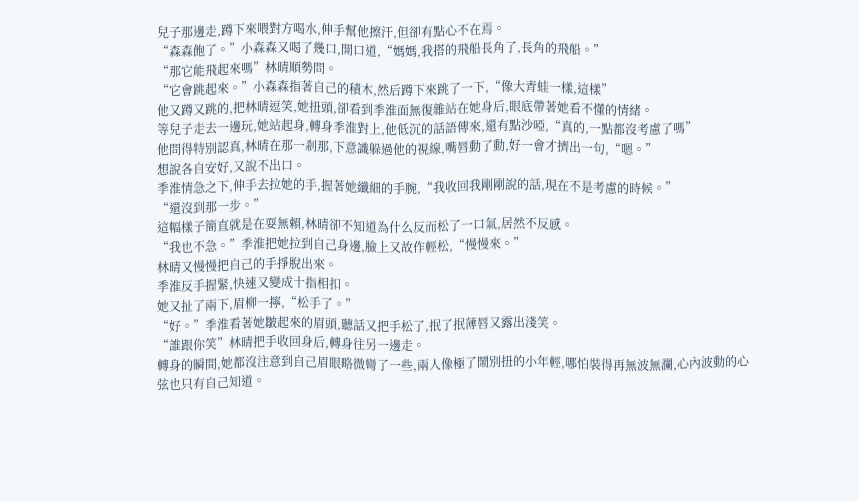兒子那邊走,蹲下來喂對方喝水,伸手幫他擦汗,但卻有點心不在焉。
“森森飽了。”小森森又喝了幾口,開口道,“媽媽,我搭的飛船長角了,長角的飛船。”
“那它能飛起來嗎”林晴順勢問。
“它會跳起來。”小森森指著自己的積木,然后蹲下來跳了一下,“像大青蛙一樣,這樣”
他又蹲又跳的,把林晴逗笑,她扭頭,卻看到季淮面無復雜站在她身后,眼底帶著她看不懂的情緒。
等兒子走去一邊玩,她站起身,轉身季淮對上,他低沉的話語傳來,還有點沙啞,“真的,一點都沒考慮了嗎”
他問得特別認真,林晴在那一剎那,下意識躲過他的視線,嘴唇動了動,好一會才擠出一句,“嗯。”
想說各自安好,又說不出口。
季淮情急之下,伸手去拉她的手,握著她纖細的手腕,“我收回我剛剛說的話,現在不是考慮的時候。”
“還沒到那一步。”
這幅樣子簡直就是在耍無賴,林晴卻不知道為什么反而松了一口氣,居然不反感。
“我也不急。”季淮把她拉到自己身邊,臉上又故作輕松,“慢慢來。”
林晴又慢慢把自己的手掙脫出來。
季淮反手握緊,快速又變成十指相扣。
她又扯了兩下,眉柳一擰,“松手了。”
“好。”季淮看著她皺起來的眉頭,聽話又把手松了,抿了抿薄唇又露出淺笑。
“誰跟你笑”林晴把手收回身后,轉身往另一邊走。
轉身的瞬間,她都沒注意到自己眉眼略微彎了一些,兩人像極了鬧別扭的小年輕,哪怕裝得再無波無瀾,心內波動的心弦也只有自己知道。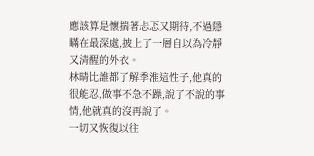應該算是懷揣著忐忑又期待,不過隱瞞在最深處,披上了一層自以為冷靜又清醒的外衣。
林晴比誰都了解季淮這性子,他真的很能忍,做事不急不躁,說了不說的事情,他就真的沒再說了。
一切又恢復以往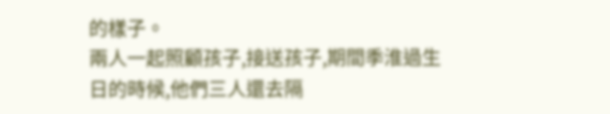的樣子。
兩人一起照顧孩子,接送孩子,期間季淮過生日的時候,他們三人還去隔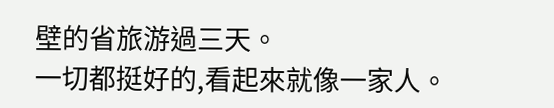壁的省旅游過三天。
一切都挺好的,看起來就像一家人。